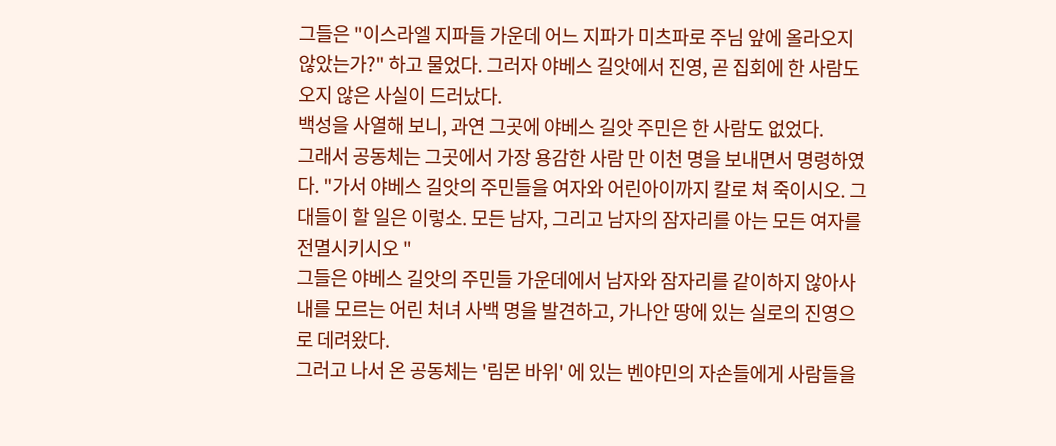그들은 "이스라엘 지파들 가운데 어느 지파가 미츠파로 주님 앞에 올라오지 않았는가?" 하고 물었다. 그러자 야베스 길앗에서 진영, 곧 집회에 한 사람도 오지 않은 사실이 드러났다.
백성을 사열해 보니, 과연 그곳에 야베스 길앗 주민은 한 사람도 없었다.
그래서 공동체는 그곳에서 가장 용감한 사람 만 이천 명을 보내면서 명령하였다. "가서 야베스 길앗의 주민들을 여자와 어린아이까지 칼로 쳐 죽이시오. 그대들이 할 일은 이렇소. 모든 남자, 그리고 남자의 잠자리를 아는 모든 여자를 전멸시키시오 "
그들은 야베스 길앗의 주민들 가운데에서 남자와 잠자리를 같이하지 않아사내를 모르는 어린 처녀 사백 명을 발견하고, 가나안 땅에 있는 실로의 진영으로 데려왔다.
그러고 나서 온 공동체는 '림몬 바위' 에 있는 벤야민의 자손들에게 사람들을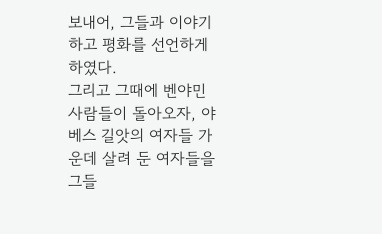보내어, 그들과 이야기하고 평화를 선언하게 하였다.
그리고 그때에 벤야민 사람들이 돌아오자, 야베스 길앗의 여자들 가운데 살려 둔 여자들을 그들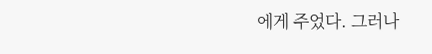에게 주었다. 그러나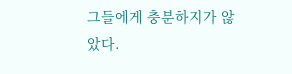그들에게 충분하지가 않았다.